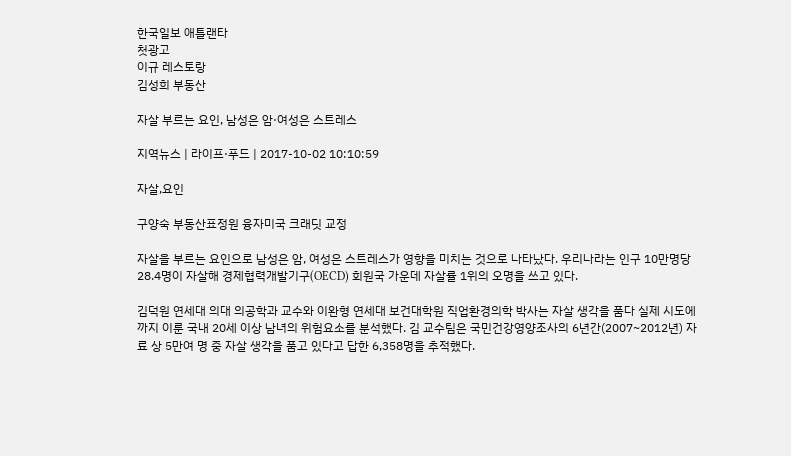한국일보 애틀랜타
첫광고
이규 레스토랑
김성희 부동산

자살 부르는 요인, 남성은 암·여성은 스트레스

지역뉴스 | 라이프·푸드 | 2017-10-02 10:10:59

자살,요인

구양숙 부동산표정원 융자미국 크래딧 교정

자살을 부르는 요인으로 남성은 암, 여성은 스트레스가 영향을 미치는 것으로 나타났다. 우리나라는 인구 10만명당 28.4명이 자살해 경제협력개발기구(OECD) 회원국 가운데 자살률 1위의 오명을 쓰고 있다.

김덕원 연세대 의대 의공학과 교수와 이완형 연세대 보건대학원 직업환경의학 박사는 자살 생각을 품다 실제 시도에까지 이룬 국내 20세 이상 남녀의 위험요소를 분석했다. 김 교수팀은 국민건강영양조사의 6년간(2007~2012년) 자료 상 5만여 명 중 자살 생각을 품고 있다고 답한 6,358명을 추적했다.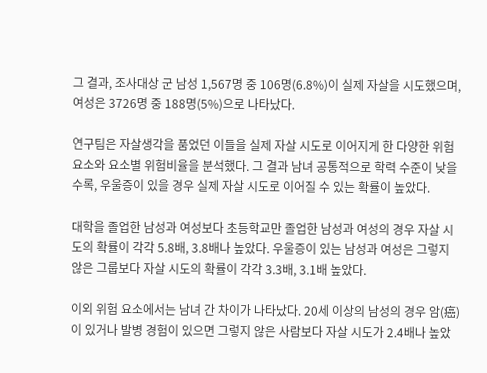그 결과, 조사대상 군 남성 1,567명 중 106명(6.8%)이 실제 자살을 시도했으며, 여성은 3726명 중 188명(5%)으로 나타났다.

연구팀은 자살생각을 품었던 이들을 실제 자살 시도로 이어지게 한 다양한 위험요소와 요소별 위험비율을 분석했다. 그 결과 남녀 공통적으로 학력 수준이 낮을수록, 우울증이 있을 경우 실제 자살 시도로 이어질 수 있는 확률이 높았다.

대학을 졸업한 남성과 여성보다 초등학교만 졸업한 남성과 여성의 경우 자살 시도의 확률이 각각 5.8배, 3.8배나 높았다. 우울증이 있는 남성과 여성은 그렇지 않은 그룹보다 자살 시도의 확률이 각각 3.3배, 3.1배 높았다.

이외 위험 요소에서는 남녀 간 차이가 나타났다. 20세 이상의 남성의 경우 암(癌)이 있거나 발병 경험이 있으면 그렇지 않은 사람보다 자살 시도가 2.4배나 높았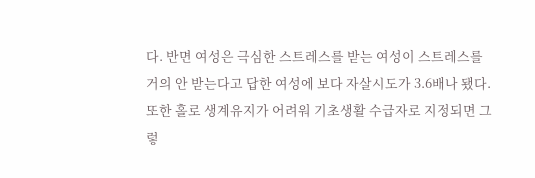다. 반면 여성은 극심한 스트레스를 받는 여성이 스트레스를 거의 안 받는다고 답한 여성에 보다 자살시도가 3.6배나 됐다. 또한 홀로 생계유지가 어려워 기초생활 수급자로 지정되면 그렇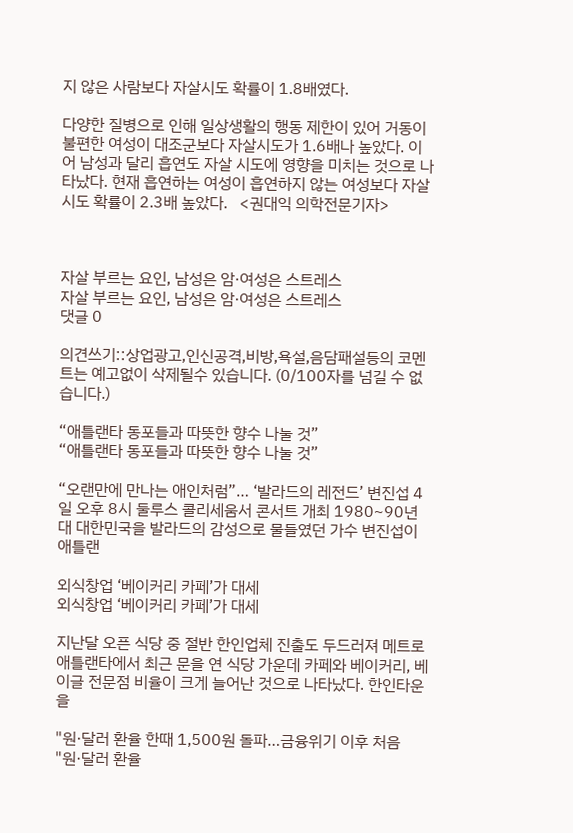지 않은 사람보다 자살시도 확률이 1.8배였다.

다양한 질병으로 인해 일상생활의 행동 제한이 있어 거동이 불편한 여성이 대조군보다 자살시도가 1.6배나 높았다. 이어 남성과 달리 흡연도 자살 시도에 영향을 미치는 것으로 나타났다. 현재 흡연하는 여성이 흡연하지 않는 여성보다 자살시도 확률이 2.3배 높았다.   <권대익 의학전문기자>



자살 부르는 요인, 남성은 암·여성은 스트레스
자살 부르는 요인, 남성은 암·여성은 스트레스
댓글 0

의견쓰기::상업광고,인신공격,비방,욕설,음담패설등의 코멘트는 예고없이 삭제될수 있습니다. (0/100자를 넘길 수 없습니다.)

“애틀랜타 동포들과 따뜻한 향수 나눌 것”
“애틀랜타 동포들과 따뜻한 향수 나눌 것”

“오랜만에 만나는 애인처럼”… ‘발라드의 레전드’ 변진섭 4일 오후 8시 둘루스 콜리세움서 콘서트 개최 1980~90년대 대한민국을 발라드의 감성으로 물들였던 가수 변진섭이 애틀랜

외식창업 ‘베이커리 카페’가 대세
외식창업 ‘베이커리 카페’가 대세

지난달 오픈 식당 중 절반 한인업체 진출도 두드러져 메트로 애틀랜타에서 최근 문을 연 식당 가운데 카페와 베이커리, 베이글 전문점 비율이 크게 늘어난 것으로 나타났다. 한인타운을

"원·달러 환율 한때 1,500원 돌파…금융위기 이후 처음
"원·달러 환율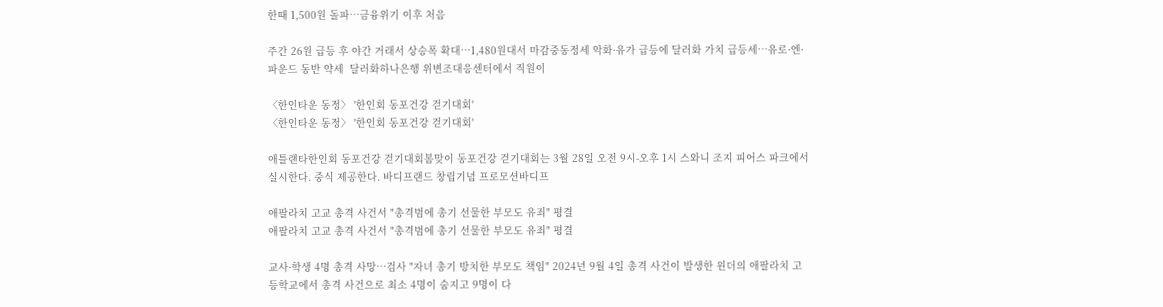한때 1,500원 돌파…금융위기 이후 처음

주간 26원 급등 후 야간 거래서 상승폭 확대…1,480원대서 마감중동정세 악화·유가 급등에 달러화 가치 급등세…유로·엔·파운드 동반 약세  달러화하나은행 위변조대응센터에서 직원이

〈한인타운 동정〉 '한인회 동포건강 걷기대회'
〈한인타운 동정〉 '한인회 동포건강 걷기대회'

애틀랜타한인회 동포건강 걷기대회봄맞이 동포건강 걷기대회는 3월 28일 오전 9시-오후 1시 스와니 조지 피어스 파크에서 실시한다. 중식 제공한다. 바디프랜드 창립기념 프로모션바디프

애팔라치 고교 총격 사건서 "총격범에 총기 선물한 부모도 유죄" 평결
애팔라치 고교 총격 사건서 "총격범에 총기 선물한 부모도 유죄" 평결

교사·학생 4명 총격 사망…검사 "자녀 총기 방치한 부모도 책임" 2024년 9월 4일 총격 사건이 발생한 윈더의 애팔라치 고등학교에서 총격 사건으로 최소 4명이 숨지고 9명이 다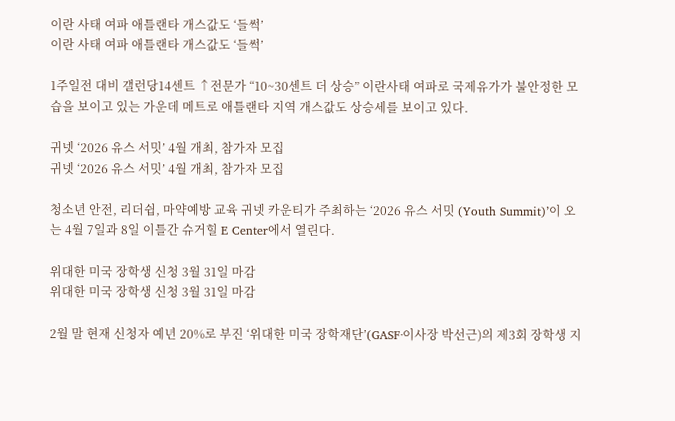이란 사태 여파 애틀랜타 개스값도 ‘들썩’
이란 사태 여파 애틀랜타 개스값도 ‘들썩’

1주일전 대비 갤런당14센트 ↑전문가 “10~30센트 더 상승” 이란사태 여파로 국제유가가 불안정한 모습을 보이고 있는 가운데 메트로 애틀랜타 지역 개스값도 상승세를 보이고 있다.

귀넷 ‘2026 유스 서밋’ 4월 개최, 참가자 모집
귀넷 ‘2026 유스 서밋’ 4월 개최, 참가자 모집

청소년 안전, 리더쉽, 마약예방 교육 귀넷 카운티가 주최하는 ‘2026 유스 서밋 (Youth Summit)’이 오는 4월 7일과 8일 이틀간 슈거힐 E Center에서 열린다.

위대한 미국 장학생 신청 3월 31일 마감
위대한 미국 장학생 신청 3월 31일 마감

2월 말 현재 신청자 예년 20%로 부진 ‘위대한 미국 장학재단’(GASF·이사장 박선근)의 제3회 장학생 지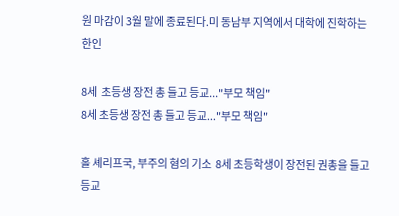원 마감이 3월 말에 종료된다.미 동남부 지역에서 대학에 진학하는 한인

8세  초등생 장전 총 들고 등교..."부모 책임"
8세 초등생 장전 총 들고 등교..."부모 책임"

홀 셰리프국, 부주의 혐의 기소  8세 초등학생이 장전된 권총을 들고 등교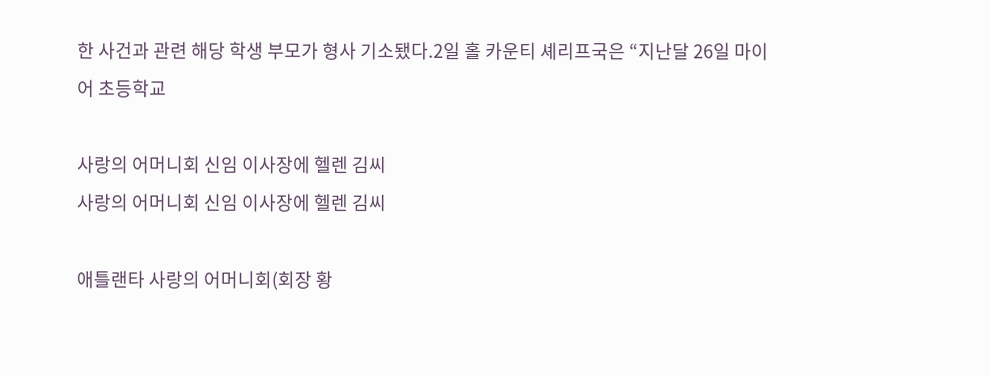한 사건과 관련 해당 학생 부모가 형사 기소됐다.2일 홀 카운티 셰리프국은 “지난달 26일 마이어 초등학교

사랑의 어머니회 신임 이사장에 헬렌 김씨
사랑의 어머니회 신임 이사장에 헬렌 김씨

애틀랜타 사랑의 어머니회(회장 황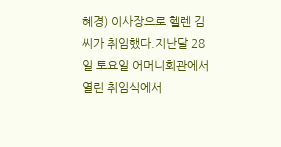혜경) 이사장으로 헬렌 김씨가 취임했다.지난달 28일 토요일 어머니회관에서 열린 취임식에서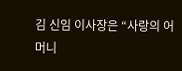김 신임 이사장은 “사랑의 어머니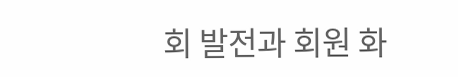회 발전과 회원 화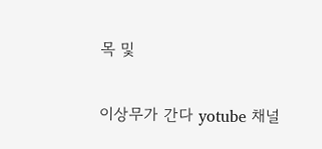목 및

이상무가 간다 yotube 채널